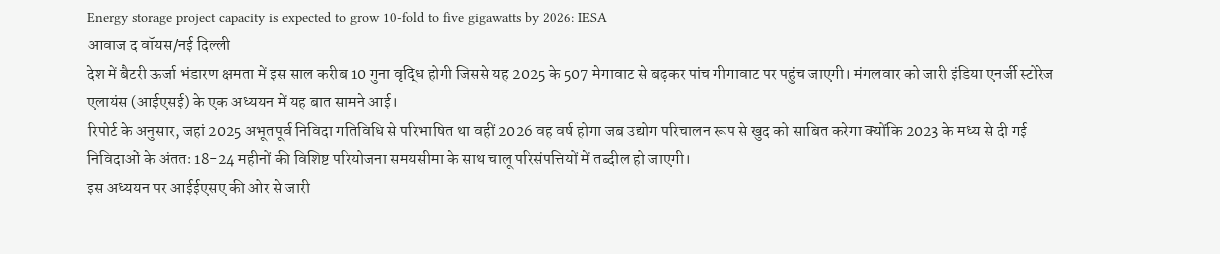Energy storage project capacity is expected to grow 10-fold to five gigawatts by 2026: IESA
आवाज द वॉयस/नई दिल्ली
देश में बैटरी ऊर्जा भंडारण क्षमता में इस साल करीब 10 गुना वृद्धि होगी जिससे यह 2025 के 507 मेगावाट से बढ़कर पांच गीगावाट पर पहुंच जाएगी। मंगलवार को जारी इंडिया एनर्जी स्टोरेज एलायंस (आईएसई) के एक अध्ययन में यह बात सामने आई।
रिपोर्ट के अनुसार, जहां 2025 अभूतपूर्व निविदा गतिविधि से परिभाषित था वहीं 2026 वह वर्ष होगा जब उद्योग परिचालन रूप से खुद को साबित करेगा क्योंकि 2023 के मध्य से दी गई निविदाओं के अंततः 18-24 महीनों की विशिष्ट परियोजना समयसीमा के साथ चालू परिसंपत्तियों में तब्दील हो जाएगी।
इस अध्ययन पर आईईएसए की ओर से जारी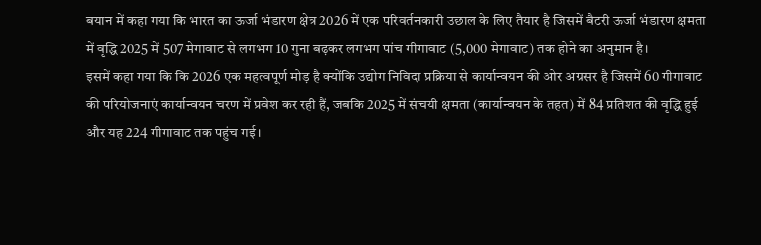बयान में कहा गया कि भारत का ऊर्जा भंडारण क्षेत्र 2026 में एक परिवर्तनकारी उछाल के लिए तैयार है जिसमें बैटरी ऊर्जा भंडारण क्षमता में वृद्धि 2025 में 507 मेगावाट से लगभग 10 गुना बढ़कर लगभग पांच गीगावाट (5,000 मेगावाट) तक होने का अनुमान है।
इसमें कहा गया कि कि 2026 एक महत्वपूर्ण मोड़ है क्योंकि उद्योग निविदा प्रक्रिया से कार्यान्वयन की ओर अग्रसर है जिसमें 60 गीगावाट की परियोजनाएं कार्यान्वयन चरण में प्रवेश कर रही हैं, जबकि 2025 में संचयी क्षमता (कार्यान्वयन के तहत) में 84 प्रतिशत की वृद्धि हुई और यह 224 गीगावाट तक पहुंच गई।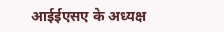आईईएसए के अध्यक्ष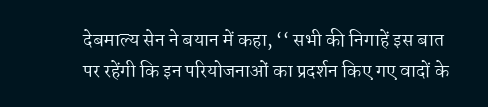देबमाल्य सेन ने बयान में कहा, ‘‘ सभी की निगाहें इस बात पर रहेंगी कि इन परियोजनाओं का प्रदर्शन किए गए वादों के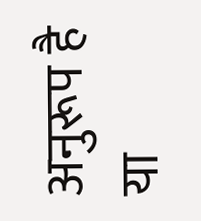अनुरूप है या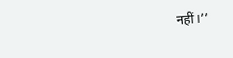नहीं।’’